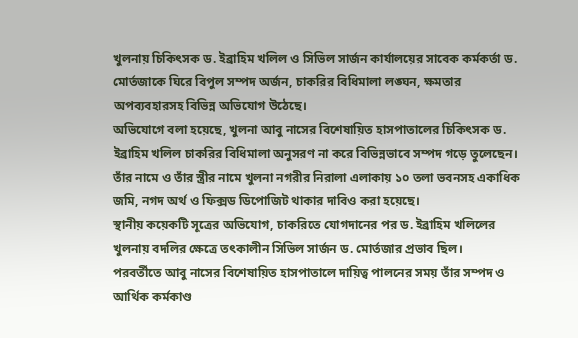খুলনায় চিকিৎসক ড. ইব্রাহিম খলিল ও সিভিল সার্জন কার্যালয়ের সাবেক কর্মকর্তা ড. মোর্তজাকে ঘিরে বিপুল সম্পদ অর্জন, চাকরির বিধিমালা লঙ্ঘন, ক্ষমতার অপব্যবহারসহ বিভিন্ন অভিযোগ উঠেছে।
অভিযোগে বলা হয়েছে, খুলনা আবু নাসের বিশেষায়িত হাসপাতালের চিকিৎসক ড. ইব্রাহিম খলিল চাকরির বিধিমালা অনুসরণ না করে বিভিন্নভাবে সম্পদ গড়ে তুলেছেন।
তাঁর নামে ও তাঁর স্ত্রীর নামে খুলনা নগরীর নিরালা এলাকায় ১০ তলা ভবনসহ একাধিক জমি, নগদ অর্থ ও ফিক্সড ডিপোজিট থাকার দাবিও করা হয়েছে।
স্থানীয় কয়েকটি সূত্রের অভিযোগ, চাকরিতে যোগদানের পর ড. ইব্রাহিম খলিলের খুলনায় বদলির ক্ষেত্রে তৎকালীন সিভিল সার্জন ড. মোর্তজার প্রভাব ছিল।
পরবর্তীতে আবু নাসের বিশেষায়িত হাসপাতালে দায়িত্ব পালনের সময় তাঁর সম্পদ ও আর্থিক কর্মকাণ্ড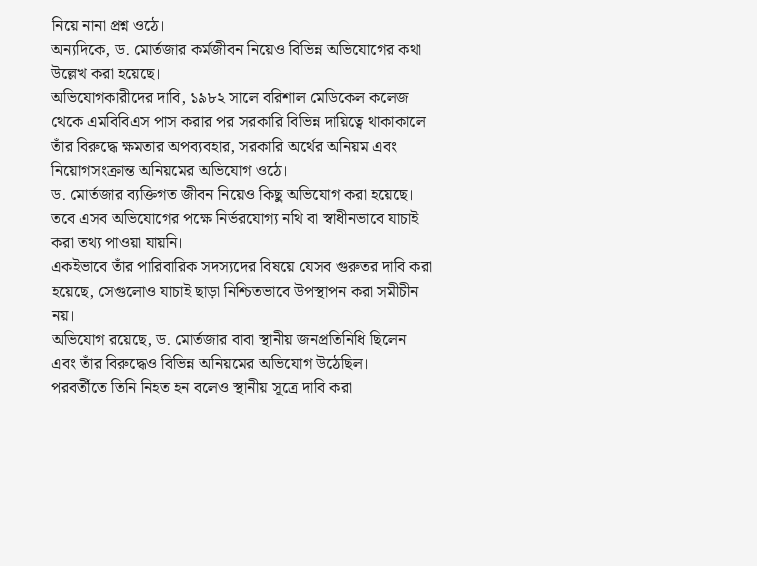নিয়ে নানা প্রশ্ন ওঠে।
অন্যদিকে, ড. মোর্তজার কর্মজীবন নিয়েও বিভিন্ন অভিযোগের কথা উল্লেখ করা হয়েছে।
অভিযোগকারীদের দাবি, ১৯৮২ সালে বরিশাল মেডিকেল কলেজ থেকে এমবিবিএস পাস করার পর সরকারি বিভিন্ন দায়িত্বে থাকাকালে তাঁর বিরুদ্ধে ক্ষমতার অপব্যবহার, সরকারি অর্থের অনিয়ম এবং নিয়োগসংক্রান্ত অনিয়মের অভিযোগ ওঠে।
ড. মোর্তজার ব্যক্তিগত জীবন নিয়েও কিছু অভিযোগ করা হয়েছে। তবে এসব অভিযোগের পক্ষে নির্ভরযোগ্য নথি বা স্বাধীনভাবে যাচাই করা তথ্য পাওয়া যায়নি।
একইভাবে তাঁর পারিবারিক সদস্যদের বিষয়ে যেসব গুরুতর দাবি করা হয়েছে, সেগুলোও যাচাই ছাড়া নিশ্চিতভাবে উপস্থাপন করা সমীচীন নয়।
অভিযোগ রয়েছে, ড. মোর্তজার বাবা স্থানীয় জনপ্রতিনিধি ছিলেন এবং তাঁর বিরুদ্ধেও বিভিন্ন অনিয়মের অভিযোগ উঠেছিল।
পরবর্তীতে তিনি নিহত হন বলেও স্থানীয় সূত্রে দাবি করা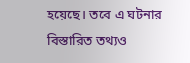হয়েছে। তবে এ ঘটনার বিস্তারিত তথ্যও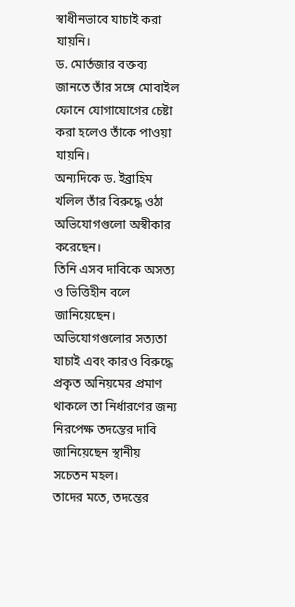স্বাধীনভাবে যাচাই করা যায়নি।
ড. মোর্তজার বক্তব্য জানতে তাঁর সঙ্গে মোবাইল ফোনে যোগাযোগের চেষ্টা করা হলেও তাঁকে পাওয়া যায়নি।
অন্যদিকে ড. ইব্রাহিম খলিল তাঁর বিরুদ্ধে ওঠা অভিযোগগুলো অস্বীকার করেছেন।
তিনি এসব দাবিকে অসত্য ও ভিত্তিহীন বলে জানিয়েছেন।
অভিযোগগুলোর সত্যতা যাচাই এবং কারও বিরুদ্ধে প্রকৃত অনিয়মের প্রমাণ থাকলে তা নির্ধারণের জন্য নিরপেক্ষ তদন্তের দাবি জানিয়েছেন স্থানীয় সচেতন মহল।
তাদের মতে, তদন্তের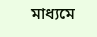মাধ্যমে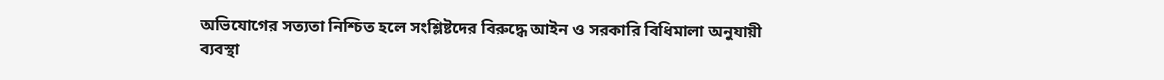অভিযোগের সত্যতা নিশ্চিত হলে সংশ্লিষ্টদের বিরুদ্ধে আইন ও সরকারি বিধিমালা অনুযায়ী ব্যবস্থা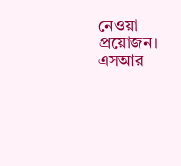নেওয়া প্রয়োজন।
এসআর